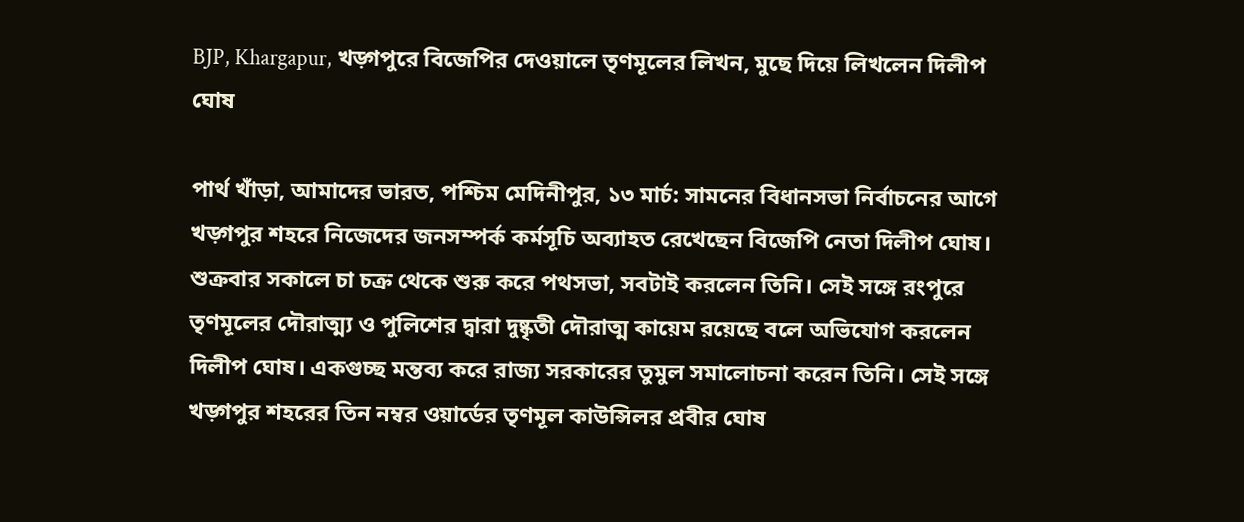BJP, Khargapur, খড়্গপুরে বিজেপির দেওয়ালে তৃণমূলের লিখন, মুছে দিয়ে লিখলেন দিলীপ ঘোষ

পার্থ খাঁড়া, আমাদের ভারত, পশ্চিম মেদিনীপুর, ১৩ মার্চ: সামনের বিধানসভা নির্বাচনের আগে খড়্গপুর শহরে নিজেদের জনসম্পর্ক কর্মসূচি অব্যাহত রেখেছেন বিজেপি নেতা দিলীপ ঘোষ। শুক্রবার সকালে চা চক্র থেকে শুরু করে পথসভা, সবটাই করলেন তিনি। সেই সঙ্গে রংপুরে তৃণমূলের দৌরাত্ম্য ও পুলিশের দ্বারা দুষ্কৃতী দৌরাত্ম কায়েম রয়েছে বলে অভিযোগ করলেন দিলীপ ঘোষ। একগুচ্ছ মন্তব্য করে রাজ্য সরকারের তুমুল সমালোচনা করেন তিনি। সেই সঙ্গে খড়্গপুর শহরের তিন নম্বর ওয়ার্ডের তৃণমূল কাউন্সিলর প্রবীর ঘোষ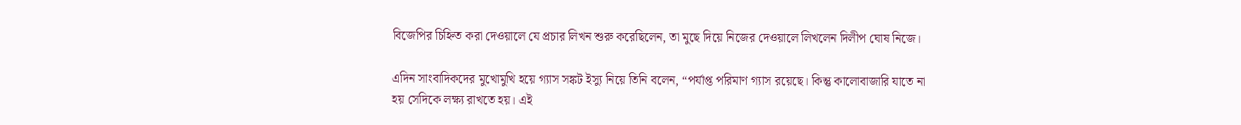বিজেপির চিহ্নিত করা দেওয়ালে যে প্রচার লিখন শুরু করেছিলেন, তা মুছে দিয়ে নিজের দেওয়ালে লিখলেন দিলীপ ঘোষ নিজে।

এদিন সাংবাদিকদের মুখোমুখি হয়ে গ্যাস সঙ্কট ইস্যু নিয়ে তিনি বলেন, “পর্যাপ্ত পরিমাণ গ্যাস রয়েছে। কিন্তু কালোবাজারি যাতে না হয় সেদিকে লক্ষ্য রাখতে হয়। এই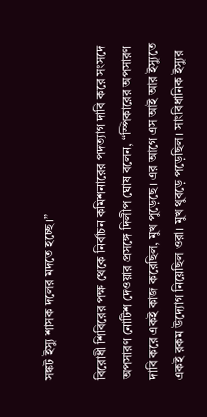সঙ্কট ইস্যু শাসক দলের মদতে হচ্ছে।”

বিরোধী শিবিরের পক্ষ থেকে নির্বাচন কমিশনারের পদত্যাগ দাবি করে সংসদে অপসারণ নোটিশ দেওয়ার প্রসঙ্গে দিলীপ ঘোষ বলেন, “স্পিকারের অপসারণ দাবি করে একই কাজ করেছিল, মুখ পুড়েছে। এর আগে এস আই আর ইস্যুতে একই রকম উদ্যোগ নিয়েছিল ওরা। মুখ থুবড়ে পড়েছিল। সাংবিধানিক ইস্যুর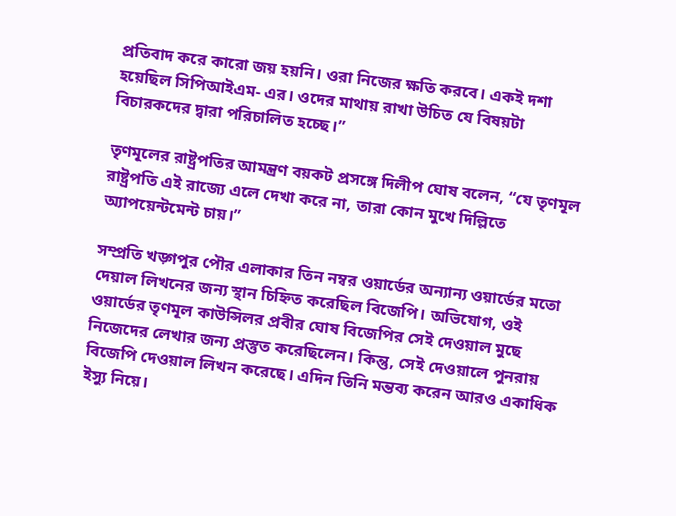প্রতিবাদ করে কারো জয় হয়নি। ওরা নিজের ক্ষতি করবে। একই দশা হয়েছিল সিপিআইএম- এর। ওদের মাথায় রাখা উচিত যে বিষয়টা বিচারকদের দ্বারা পরিচালিত হচ্ছে।”

তৃণমূলের রাষ্ট্রপতির আমন্ত্রণ বয়কট প্রসঙ্গে দিলীপ ঘোষ বলেন, “যে তৃণমূল রাষ্ট্রপতি এই রাজ্যে এলে দেখা করে না, তারা কোন মুখে দিল্লিতে অ্যাপয়েন্টমেন্ট চায়।”

সম্প্রতি খড়্গপুর পৌর এলাকার তিন নম্বর ওয়ার্ডের অন্যান্য ওয়ার্ডের মতো দেয়াল লিখনের জন্য স্থান চিহ্নিত করেছিল বিজেপি। অভিযোগ, ওই ওয়ার্ডের তৃণমূল কাউন্সিলর প্রবীর ঘোষ বিজেপির সেই দেওয়াল মুছে নিজেদের লেখার জন্য প্রস্তুত করেছিলেন। কিন্তু, সেই দেওয়ালে পুনরায় বিজেপি দেওয়াল লিখন করেছে। এদিন তিনি মন্তব্য করেন আরও একাধিক ইস্যু নিয়ে।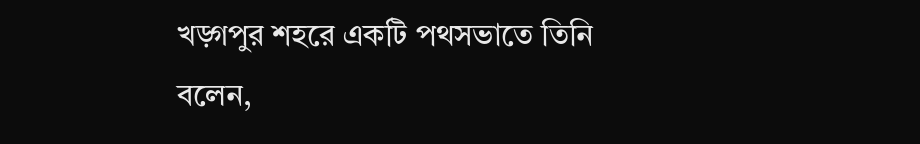খড়্গপুর শহরে একটি পথসভাতে তিনি বলেন,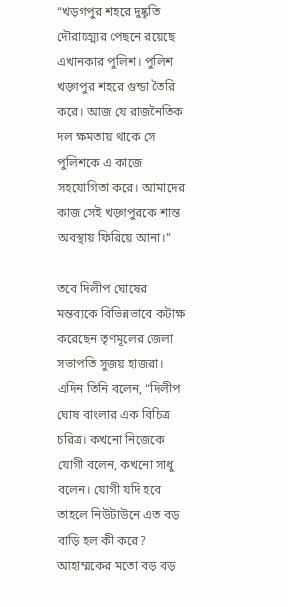“খড়গপুর শহরে দুষ্কৃতি দৌরাত্ম্যের পেছনে রয়েছে এখানকার পুলিশ। পুলিশ খড়্গপুর শহরে গুন্ডা তৈরি করে। আজ যে রাজনৈতিক দল ক্ষমতায় থাকে সে পুলিশকে এ কাজে সহযোগিতা করে। আমাদের কাজ সেই খড়্গপুরকে শান্ত অবস্থায় ফিরিয়ে আনা।”

তবে দিলীপ ঘোষের মন্তব্যকে বিভিন্নভাবে কটাক্ষ করেছেন তৃণমূলের জেলা সভাপতি সুজয় হাজরা। এদিন তিনি বলেন, “দিলীপ ঘোষ বাংলার এক বিচিত্র চরিত্র। কখনো নিজেকে যোগী বলেন, কখনো সাধু বলেন। যোগী যদি হবে তাহলে নিউটাউনে এত বড় বাড়ি হল কী করে? আহাম্মকের মতো বড় বড়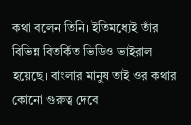কথা বলেন তিনি। ইতিমধ্যেই তাঁর বিভিন্ন বিতর্কিত ভিডিও ভাইরাল হয়েছে। বাংলার মানুষ তাই ওর কথার কোনো গুরুত্ব দেবে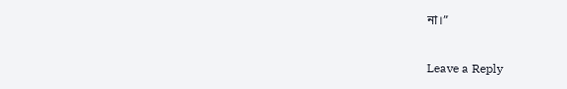না।”

Leave a Reply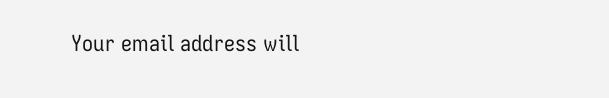Your email address will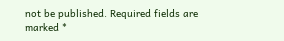not be published. Required fields are marked *